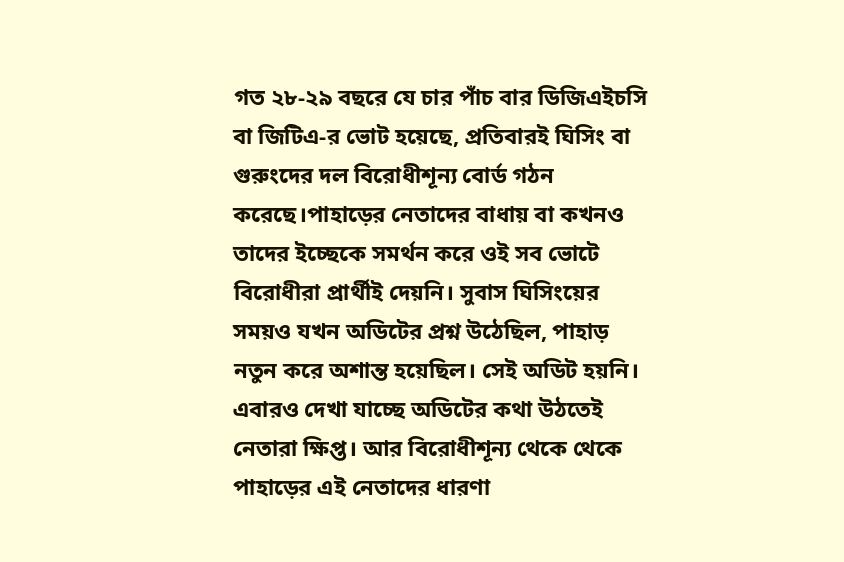গত ২৮-২৯ বছরে যে চার পাঁচ বার ডিজিএইচসি বা জিটিএ-র ভোট হয়েছে, প্রতিবারই ঘিসিং বা গুরুংদের দল বিরোধীশূন্য বোর্ড গঠন করেছে।পাহাড়ের নেতাদের বাধায় বা কখনও তাদের ইচ্ছেকে সমর্থন করে ওই সব ভোটে বিরোধীরা প্রার্থীই দেয়নি। সুবাস ঘিসিংয়ের সময়ও যখন অডিটের প্রশ্ন উঠেছিল, পাহাড় নতুন করে অশান্ত হয়েছিল। সেই অডিট হয়নি। এবারও দেখা যাচ্ছে অডিটের কথা উঠতেই নেতারা ক্ষিপ্ত। আর বিরোধীশূন্য থেকে থেকে পাহাড়ের এই নেতাদের ধারণা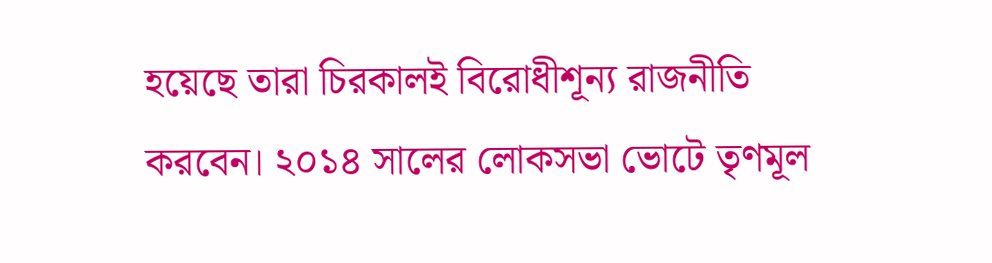হয়েছে তারা চিরকালই বিরোধীশূন্য রাজনীতি করবেন। ২০১৪ সালের লোকসভা ভোটে তৃণমূল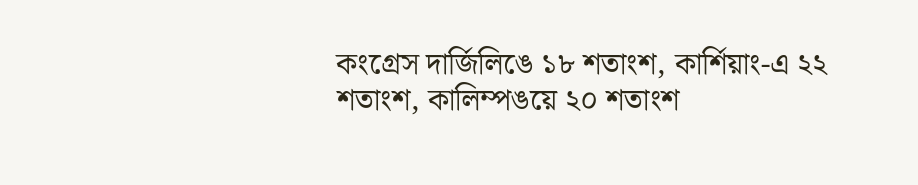কংগ্রেস দার্জিলিঙে ১৮ শতাংশ, কার্শিয়াং-এ ২২ শতাংশ, কালিম্পঙয়ে ২০ শতাংশ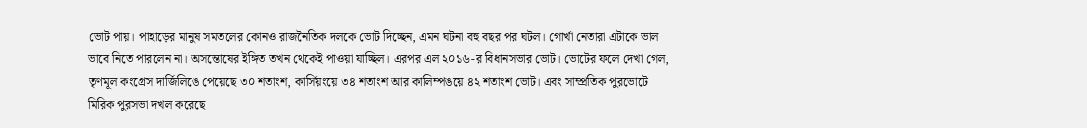ভোট পায়। পাহাড়ের মানুষ সমতলের কোনও রাজনৈতিক দলকে ভোট দিচ্ছেন, এমন ঘটনা বহু বছর পর ঘটল। গোর্খা নেতারা এটাকে ভাল ভাবে নিতে পারলেন না। অসন্তোষের ইঙ্গিত তখন থেকেই পাওয়া যাচ্ছিল। এরপর এল ২০১৬-র বিধানসভার ভোট। ভোটের ফলে দেখা গেল, তৃণমূল কংগ্রেস দার্জিলিঙে পেয়েছে ৩০ শতাংশ, কার্সিয়ংয়ে ৩৪ শতাংশ আর কালিম্পঙয়ে ৪২ শতাংশ ভোট। এবং সাম্প্রতিক পুরভোটে মিরিক পুরসভা দখল করেছে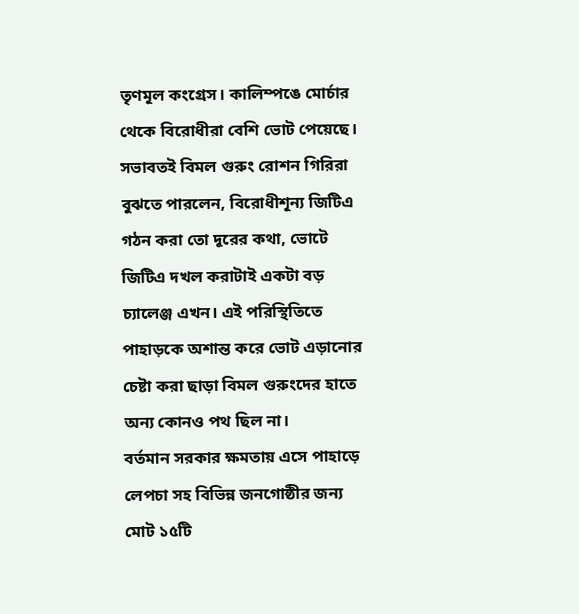তৃণমূল কংগ্রেস। কালিম্পঙে মোর্চার থেকে বিরোধীরা বেশি ভোট পেয়েছে। সভাবতই বিমল গুরুং রোশন গিরিরা বুঝতে পারলেন, বিরোধীশূন্য জিটিএ গঠন করা তো দূরের কথা, ভোটে জিটিএ দখল করাটাই একটা বড় চ্যালেঞ্জ এখন। এই পরিস্থিতিতে পাহাড়কে অশান্ত করে ভোট এড়ানোর চেষ্টা করা ছাড়া বিমল গুরুংদের হাতে অন্য কোনও পথ ছিল না।
বর্তমান সরকার ক্ষমতায় এসে পাহাড়ে লেপচা সহ বিভিন্ন জনগোষ্ঠীর জন্য মোট ১৫টি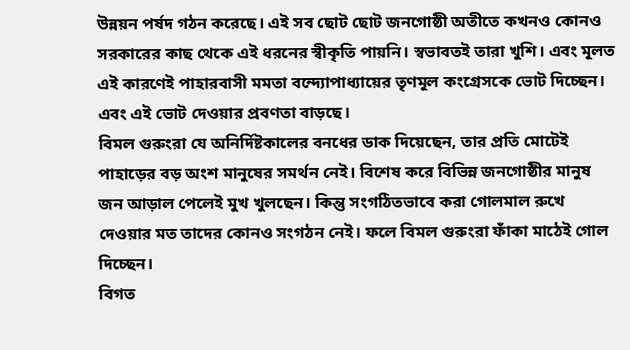উন্নয়ন পর্ষদ গঠন করেছে। এই সব ছোট ছোট জনগোষ্ঠী অতীতে কখনও কোনও সরকারের কাছ থেকে এই ধরনের স্বীকৃতি পায়নি। স্বভাবতই তারা খুশি। এবং মূলত এই কারণেই পাহারবাসী মমতা বন্দ্যোপাধ্যায়ের তৃণমূল কংগ্রেসকে ভোট দিচ্ছেন। এবং এই ভোট দেওয়ার প্রবণতা বাড়ছে।
বিমল গুরুংরা যে অনির্দিষ্টকালের বনধের ডাক দিয়েছেন, তার প্রতি মোটেই পাহাড়ের বড় অংশ মানুষের সমর্থন নেই। বিশেষ করে বিভিন্ন জনগোষ্ঠীর মানুষ জন আড়াল পেলেই মুখ খুলছেন। কিন্তু সংগঠিতভাবে করা গোলমাল রুখে দেওয়ার মত তাদের কোনও সংগঠন নেই। ফলে বিমল গুরুংরা ফাঁকা মাঠেই গোল দিচ্ছেন।
বিগত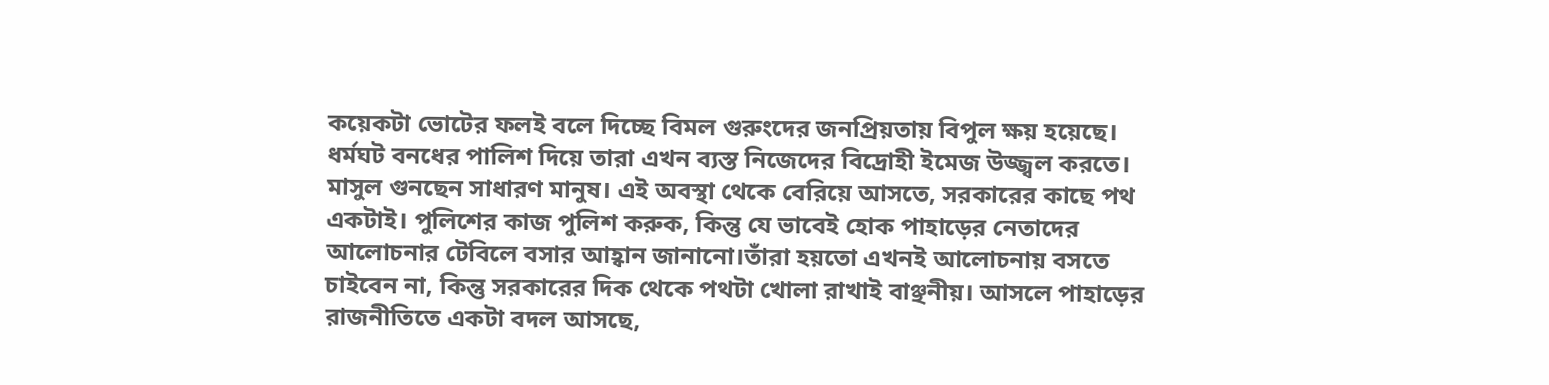কয়েকটা ভোটের ফলই বলে দিচ্ছে বিমল গুরুংদের জনপ্রিয়তায় বিপুল ক্ষয় হয়েছে। ধর্মঘট বনধের পালিশ দিয়ে তারা এখন ব্যস্ত নিজেদের বিদ্রোহী ইমেজ উজ্জ্বল করতে। মাসুল গুনছেন সাধারণ মানুষ। এই অবস্থা থেকে বেরিয়ে আসতে, সরকারের কাছে পথ একটাই। পুলিশের কাজ পুলিশ করুক, কিন্তু যে ভাবেই হোক পাহাড়ের নেতাদের আলোচনার টেবিলে বসার আহ্বান জানানো।তাঁরা হয়তো এখনই আলোচনায় বসতে চাইবেন না, কিন্তু সরকারের দিক থেকে পথটা খোলা রাখাই বাঞ্ছনীয়। আসলে পাহাড়ের রাজনীতিতে একটা বদল আসছে,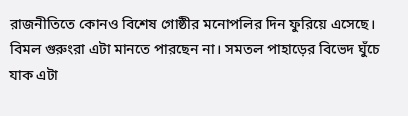রাজনীতিতে কোনও বিশেষ গোষ্ঠীর মনোপলির দিন ফুরিয়ে এসেছে। বিমল গুরুংরা এটা মানতে পারছেন না। সমতল পাহাড়ের বিভেদ ঘুঁচে যাক এটা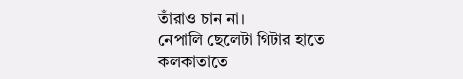তাঁরাও চান না।
নেপালি ছেলেটা গিটার হাতে কলকাতাতে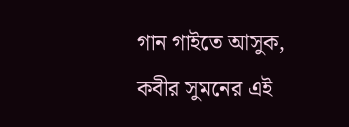গান গাইতে আসুক, কবীর সুমনের এই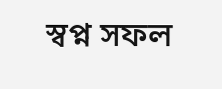স্বপ্ন সফল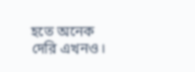হতে অনেক দেরি এখনও।